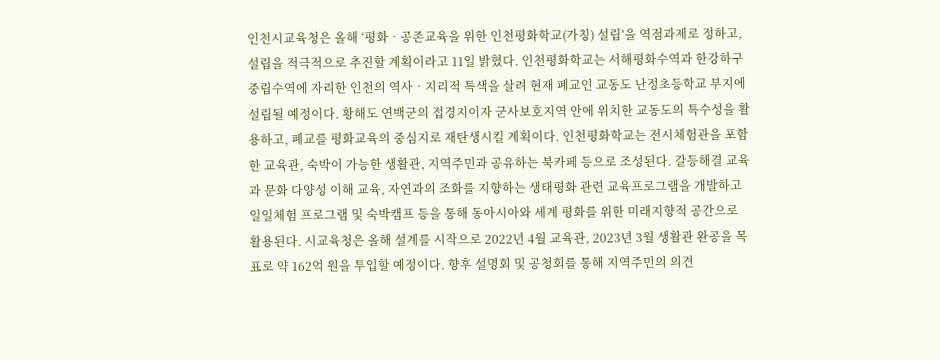인천시교육청은 올해 ‘평화‧공존교육을 위한 인천평화학교(가칭) 설립’을 역점과제로 정하고, 설립을 적극적으로 추진할 계획이라고 11일 밝혔다. 인천평화학교는 서해평화수역과 한강하구중립수역에 자리한 인천의 역사‧지리적 특색을 살려 현재 폐교인 교동도 난정초등학교 부지에 설립될 예정이다. 황해도 연백군의 접경지이자 군사보호지역 안에 위치한 교동도의 특수성을 활용하고, 폐교를 평화교육의 중심지로 재탄생시킬 계획이다. 인천평화학교는 전시체험관을 포함한 교육관, 숙박이 가능한 생활관, 지역주민과 공유하는 북카페 등으로 조성된다. 갈등해결 교육과 문화 다양성 이해 교육, 자연과의 조화를 지향하는 생태평화 관련 교육프로그램을 개발하고 일일체험 프로그램 및 숙박캠프 등을 통해 동아시아와 세계 평화를 위한 미래지향적 공간으로 활용된다. 시교육청은 올해 설계를 시작으로 2022년 4월 교육관, 2023년 3월 생활관 완공을 목표로 약 162억 원을 투입할 예정이다. 향후 설명회 및 공청회를 통해 지역주민의 의견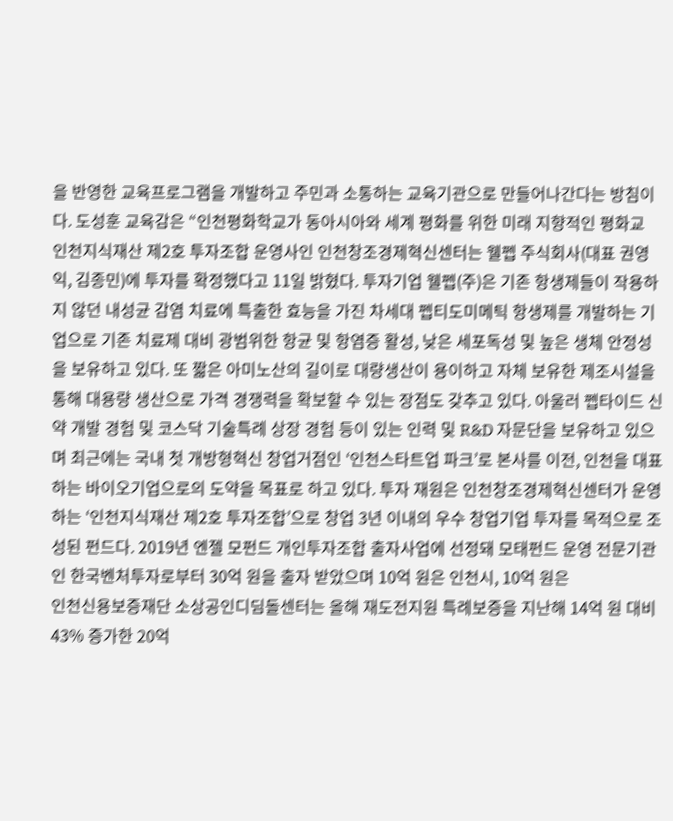을 반영한 교육프로그램을 개발하고 주민과 소통하는 교육기관으로 만들어나간다는 방침이다. 도성훈 교육감은 “인천평화학교가 동아시아와 세계 평화를 위한 미래 지향적인 평화교
인천지식재산 제2호 투자조합 운영사인 인천창조경제혁신센터는 웰펩 주식회사(대표 권영익, 김종민)에 투자를 확정했다고 11일 밝혔다. 투자기업 웰펩(주)은 기존 항생제들이 작용하지 않던 내성균 감염 치료에 특출한 효능을 가진 차세대 펩티도미메틱 항생제를 개발하는 기업으로 기존 치료제 대비 광범위한 항균 및 항염증 활성, 낮은 세포독성 및 높은 생체 안정성을 보유하고 있다. 또 짧은 아미노산의 길이로 대량생산이 용이하고 자체 보유한 제조시설을 통해 대용량 생산으로 가격 경쟁력을 확보할 수 있는 장점도 갖추고 있다. 아울러 펩타이드 신약 개발 경험 및 코스닥 기술특례 상장 경험 등이 있는 인력 및 R&D 자문단을 보유하고 있으며 최근에는 국내 첫 개방형혁신 창업거점인 ‘인천스타트업 파크’로 본사를 이전, 인천을 대표하는 바이오기업으로의 도약을 목표로 하고 있다. 투자 재원은 인천창조경제혁신센터가 운영하는 ‘인천지식재산 제2호 투자조합’으로 창업 3년 이내의 우수 창업기업 투자를 목적으로 조성된 펀드다. 2019년 엔젤 모펀드 개인투자조합 출자사업에 선정돼 모태펀드 운영 전문기관인 한국벤처투자로부터 30억 원을 출자 받았으며 10억 원은 인천시, 10억 원은
인천신용보증재단 소상공인디딤돌센터는 올해 재도전지원 특례보증을 지난해 14억 원 대비 43% 증가한 20억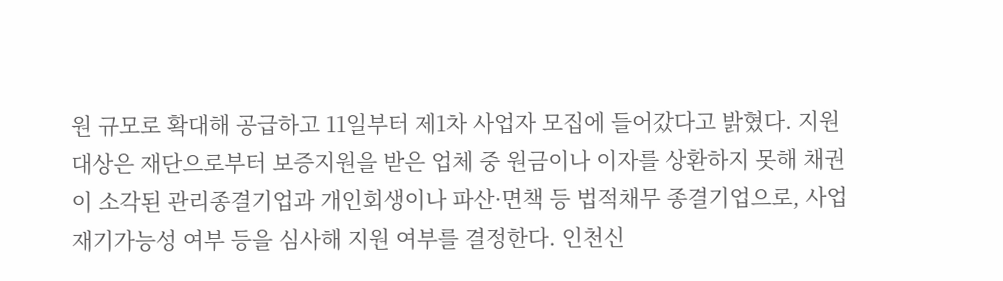원 규모로 확대해 공급하고 11일부터 제1차 사업자 모집에 들어갔다고 밝혔다. 지원대상은 재단으로부터 보증지원을 받은 업체 중 원금이나 이자를 상환하지 못해 채권이 소각된 관리종결기업과 개인회생이나 파산·면책 등 법적채무 종결기업으로, 사업 재기가능성 여부 등을 심사해 지원 여부를 결정한다. 인천신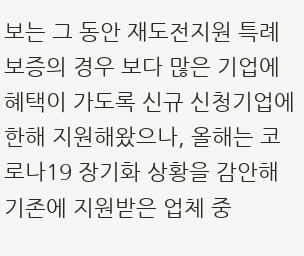보는 그 동안 재도전지원 특례보증의 경우 보다 많은 기업에 혜택이 가도록 신규 신청기업에 한해 지원해왔으나, 올해는 코로나19 장기화 상황을 감안해 기존에 지원받은 업체 중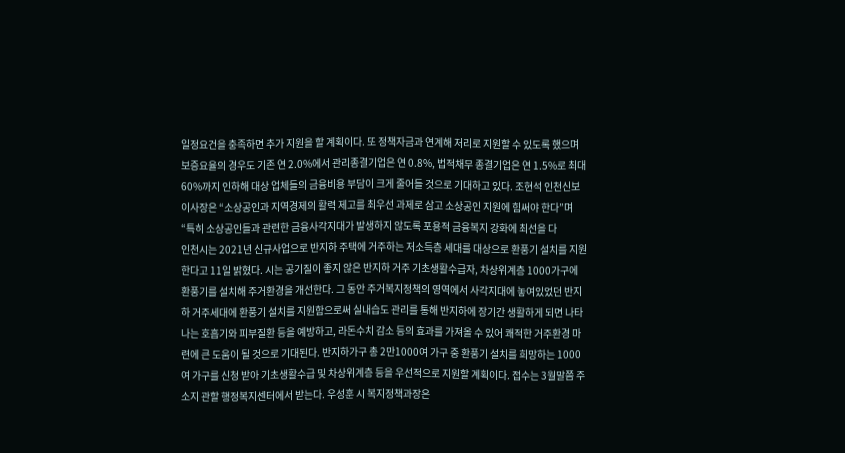일정요건을 충족하면 추가 지원을 할 계획이다. 또 정책자금과 연계해 저리로 지원할 수 있도록 했으며 보증요율의 경우도 기존 연 2.0%에서 관리종결기업은 연 0.8%, 법적채무 종결기업은 연 1.5%로 최대 60%까지 인하해 대상 업체들의 금융비용 부담이 크게 줄어들 것으로 기대하고 있다. 조현석 인천신보 이사장은 “소상공인과 지역경제의 활력 제고를 최우선 과제로 삼고 소상공인 지원에 힘써야 한다”며 “특히 소상공인들과 관련한 금융사각지대가 발생하지 않도록 포용적 금융복지 강화에 최선을 다
인천시는 2021년 신규사업으로 반지하 주택에 거주하는 저소득층 세대를 대상으로 환풍기 설치를 지원한다고 11일 밝혔다. 시는 공기질이 좋지 않은 반지하 거주 기초생활수급자, 차상위계층 1000가구에 환풍기를 설치해 주거환경을 개선한다. 그 동안 주거복지정책의 영역에서 사각지대에 놓여있었던 반지하 거주세대에 환풍기 설치를 지원함으로써 실내습도 관리를 통해 반지하에 장기간 생활하게 되면 나타나는 호흡기와 피부질환 등을 예방하고, 라돈수치 감소 등의 효과를 가져올 수 있어 쾌적한 거주환경 마련에 큰 도움이 될 것으로 기대된다. 반지하가구 총 2만1000여 가구 중 환풍기 설치를 희망하는 1000여 가구를 신청 받아 기초생활수급 및 차상위계층 등을 우선적으로 지원할 계획이다. 접수는 3월말쯤 주소지 관할 행정복지센터에서 받는다. 우성훈 시 복지정책과장은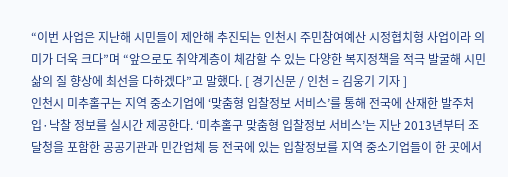“이번 사업은 지난해 시민들이 제안해 추진되는 인천시 주민참여예산 시정협치형 사업이라 의미가 더욱 크다”며 “앞으로도 취약계층이 체감할 수 있는 다양한 복지정책을 적극 발굴해 시민 삶의 질 향상에 최선을 다하겠다”고 말했다. [ 경기신문 / 인천 = 김웅기 기자 ]
인천시 미추홀구는 지역 중소기업에 ‘맞춤형 입찰정보 서비스’를 통해 전국에 산재한 발주처 입·낙찰 정보를 실시간 제공한다. ‘미추홀구 맞춤형 입찰정보 서비스’는 지난 2013년부터 조달청을 포함한 공공기관과 민간업체 등 전국에 있는 입찰정보를 지역 중소기업들이 한 곳에서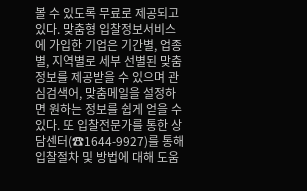볼 수 있도록 무료로 제공되고 있다. 맞춤형 입찰정보서비스에 가입한 기업은 기간별, 업종별, 지역별로 세부 선별된 맞춤 정보를 제공받을 수 있으며 관심검색어, 맞춤메일을 설정하면 원하는 정보를 쉽게 얻을 수 있다. 또 입찰전문가를 통한 상담센터(☎1644-9927)를 통해 입찰절차 및 방법에 대해 도움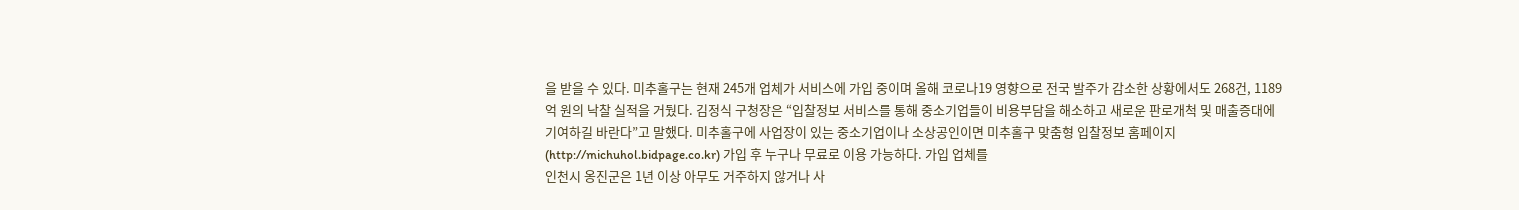을 받을 수 있다. 미추홀구는 현재 245개 업체가 서비스에 가입 중이며 올해 코로나19 영향으로 전국 발주가 감소한 상황에서도 268건, 1189억 원의 낙찰 실적을 거뒀다. 김정식 구청장은 “입찰정보 서비스를 통해 중소기업들이 비용부담을 해소하고 새로운 판로개척 및 매출증대에 기여하길 바란다”고 말했다. 미추홀구에 사업장이 있는 중소기업이나 소상공인이면 미추홀구 맞춤형 입찰정보 홈페이지(http://michuhol.bidpage.co.kr) 가입 후 누구나 무료로 이용 가능하다. 가입 업체를
인천시 옹진군은 1년 이상 아무도 거주하지 않거나 사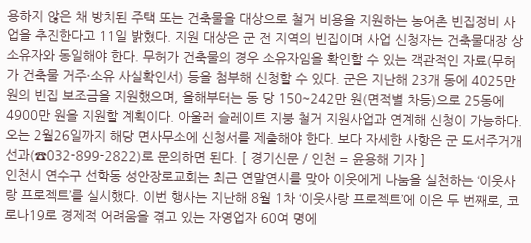용하지 않은 채 방치된 주택 또는 건축물을 대상으로 철거 비용을 지원하는 농어촌 빈집정비 사업을 추진한다고 11일 밝혔다. 지원 대상은 군 전 지역의 빈집이며 사업 신청자는 건축물대장 상 소유자와 동일해야 한다. 무허가 건축물의 경우 소유자임을 확인할 수 있는 객관적인 자료(무허가 건축물 거주·소유 사실확인서) 등을 첨부해 신청할 수 있다. 군은 지난해 23개 동에 4025만 원의 빈집 보조금을 지원했으며, 올해부터는 동 당 150∼242만 원(면적별 차등)으로 25동에 4900만 원을 지원할 계획이다. 아울러 슬레이트 지붕 철거 지원사업과 연계해 신청이 가능하다. 오는 2월26일까지 해당 면사무소에 신청서를 제출해야 한다. 보다 자세한 사항은 군 도서주거개선과(☎032-899-2822)로 문의하면 된다. [ 경기신문 / 인천 = 윤용해 기자 ]
인천시 연수구 선학동 성안장로교회는 최근 연말연시를 맞아 이웃에게 나눔을 실천하는 ‘이웃사랑 프로젝트’를 실시했다. 이번 행사는 지난해 8월 1차 ‘이웃사랑 프로젝트’에 이은 두 번째로, 코로나19로 경제적 어려움을 겪고 있는 자영업자 60여 명에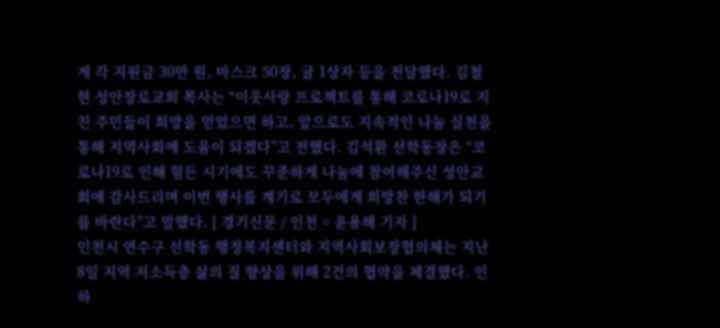게 각 지원금 30만 원, 마스크 50장, 귤 1상자 등을 전달했다. 김철현 성안장로교회 목사는 “이웃사랑 프로젝트를 통해 코로나19로 지친 주민들이 희망을 얻었으면 하고, 앞으로도 지속적인 나눔 실천을 통해 지역사회에 도움이 되겠다”고 전했다. 김석환 선학동장은 “코로나19로 인해 힘든 시기에도 꾸준하게 나눔에 참여해주신 성안교회에 감사드리며 이번 행사를 계기로 모두에게 희망찬 한해가 되기를 바란다”고 말했다. [ 경기신문 / 인천 = 윤용해 기자 ]
인천시 연수구 선학동 행정복지센터와 지역사회보장협의체는 지난 8일 지역 저소득층 삶의 질 향상을 위해 2건의 협약을 체결했다. 인하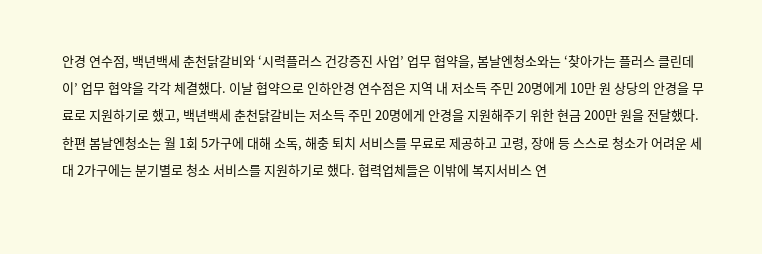안경 연수점, 백년백세 춘천닭갈비와 ‘시력플러스 건강증진 사업’ 업무 협약을, 봄날엔청소와는 ‘찾아가는 플러스 클린데이’ 업무 협약을 각각 체결했다. 이날 협약으로 인하안경 연수점은 지역 내 저소득 주민 20명에게 10만 원 상당의 안경을 무료로 지원하기로 했고, 백년백세 춘천닭갈비는 저소득 주민 20명에게 안경을 지원해주기 위한 현금 200만 원을 전달했다. 한편 봄날엔청소는 월 1회 5가구에 대해 소독, 해충 퇴치 서비스를 무료로 제공하고 고령, 장애 등 스스로 청소가 어려운 세대 2가구에는 분기별로 청소 서비스를 지원하기로 했다. 협력업체들은 이밖에 복지서비스 연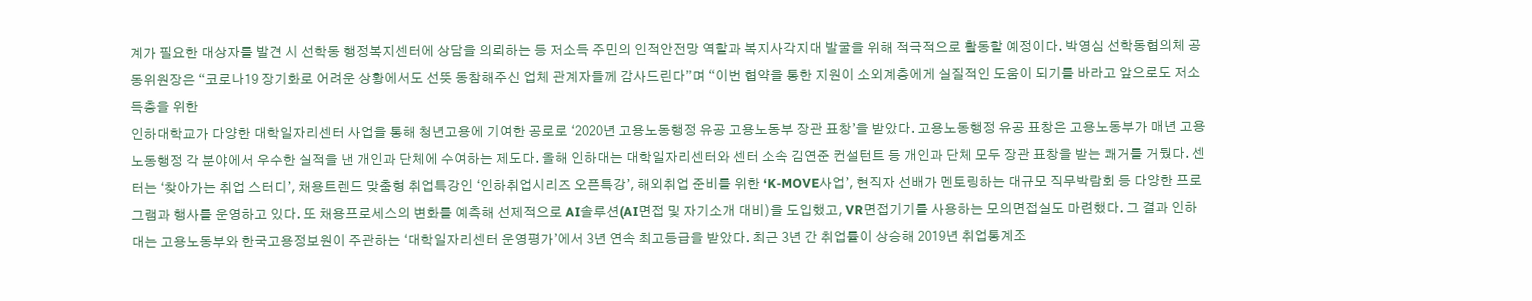계가 필요한 대상자를 발견 시 선학동 행정복지센터에 상담을 의뢰하는 등 저소득 주민의 인적안전망 역할과 복지사각지대 발굴을 위해 적극적으로 활동할 예정이다. 박영심 선학동협의체 공동위원장은 “코로나19 장기화로 어려운 상황에서도 선뜻 동참해주신 업체 관계자들께 감사드린다”며 “이번 협약을 통한 지원이 소외계층에게 실질적인 도움이 되기를 바라고 앞으로도 저소득층을 위한
인하대학교가 다양한 대학일자리센터 사업을 통해 청년고용에 기여한 공로로 ‘2020년 고용노동행정 유공 고용노동부 장관 표창’을 받았다. 고용노동행정 유공 표창은 고용노동부가 매년 고용노동행정 각 분야에서 우수한 실적을 낸 개인과 단체에 수여하는 제도다. 올해 인하대는 대학일자리센터와 센터 소속 김연준 컨설턴트 등 개인과 단체 모두 장관 표창을 받는 쾌거를 거뒀다. 센터는 ‘찾아가는 취업 스터디’, 채용트렌드 맞춤형 취업특강인 ‘인하취업시리즈 오픈특강’, 해외취업 준비를 위한 ‘K-MOVE사업’, 현직자 선배가 멘토링하는 대규모 직무박람회 등 다양한 프로그램과 행사를 운영하고 있다. 또 채용프로세스의 변화를 예측해 선제적으로 AI솔루션(AI면접 및 자기소개 대비)을 도입했고, VR면접기기를 사용하는 모의면접실도 마련했다. 그 결과 인하대는 고용노동부와 한국고용정보원이 주관하는 ‘대학일자리센터 운영평가’에서 3년 연속 최고등급을 받았다. 최근 3년 간 취업률이 상승해 2019년 취업통계조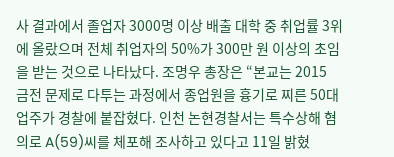사 결과에서 졸업자 3000명 이상 배출 대학 중 취업률 3위에 올랐으며 전체 취업자의 50%가 300만 원 이상의 초임을 받는 것으로 나타났다. 조명우 총장은 “본교는 2015
금전 문제로 다투는 과정에서 종업원을 흉기로 찌른 50대 업주가 경찰에 붙잡혔다. 인천 논현경찰서는 특수상해 혐의로 A(59)씨를 체포해 조사하고 있다고 11일 밝혔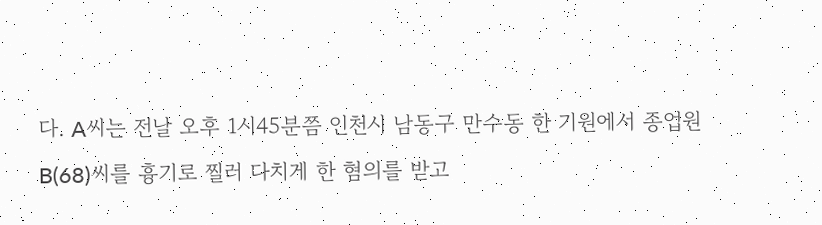다. A씨는 전날 오후 1시45분쯤 인천시 남동구 만수동 한 기원에서 종업원 B(68)씨를 흉기로 찔러 다치게 한 혐의를 받고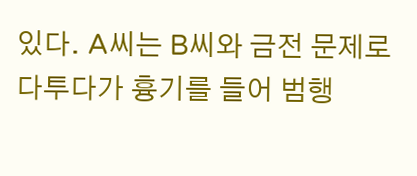있다. A씨는 B씨와 금전 문제로 다투다가 흉기를 들어 범행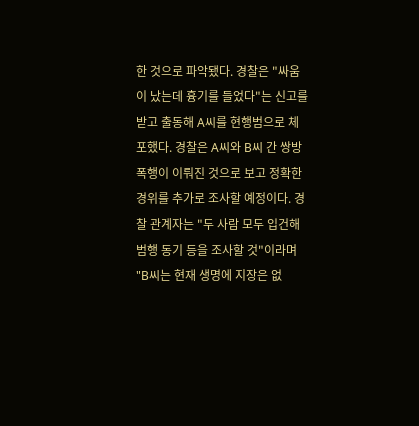한 것으로 파악됐다. 경찰은 "싸움이 났는데 흉기를 들었다"는 신고를 받고 출동해 A씨를 현행범으로 체포했다. 경찰은 A씨와 B씨 간 쌍방 폭행이 이뤄진 것으로 보고 정확한 경위를 추가로 조사할 예정이다. 경찰 관계자는 "두 사람 모두 입건해 범행 동기 등을 조사할 것"이라며 "B씨는 현재 생명에 지장은 없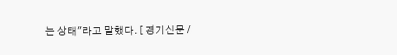는 상태"라고 말했다. [ 경기신문 /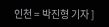인천 = 박진형 기자 ]